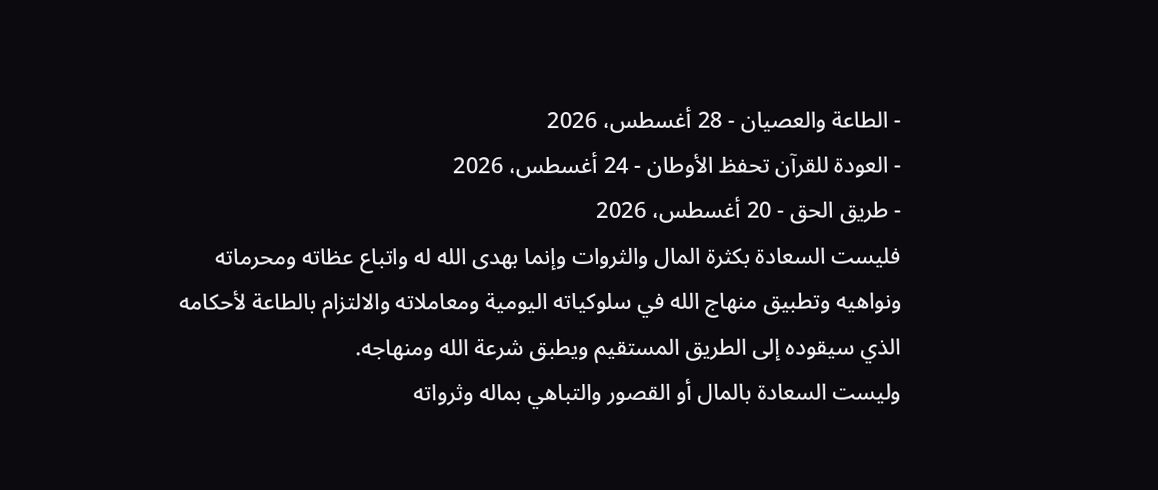- الطاعة والعصيان - 28 أغسطس، 2026
- العودة للقرآن تحفظ الأوطان - 24 أغسطس، 2026
- طريق الحق - 20 أغسطس، 2026
فليست السعادة بكثرة المال والثروات وإنما بهدى الله له واتباع عظاته ومحرماته ونواهيه وتطبيق منهاج الله في سلوكياته اليومية ومعاملاته والالتزام بالطاعة لأحكامه الذي سيقوده إلى الطريق المستقيم ويطبق شرعة الله ومنهاجه.
وليست السعادة بالمال أو القصور والتباهي بماله وثرواته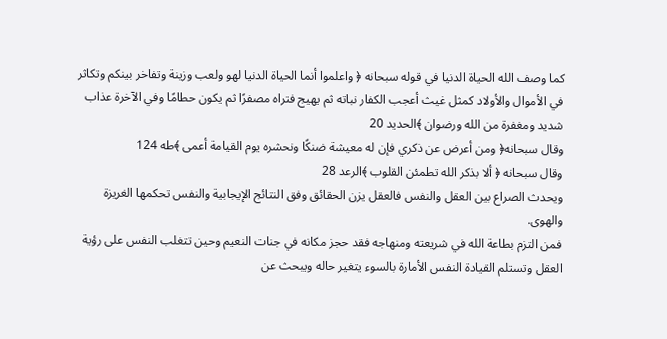كما وصف الله الحياة الدنيا في قوله سبحانه ﴿ واعلموا أنما الحياة الدنيا لهو ولعب وزينة وتفاخر بينكم وتكاثر في الأموال والأولاد كمثل غيث أعجب الكفار نباته ثم يهيج فتراه مصفرًا ثم يكون حطامًا وفي الآخرة عذاب شديد ومغفرة من الله ورضوان ﴾الحديد 20
وقال سبحانه﴿ ومن أعرض عن ذكري فإن له معيشة ضنكًا ونحشره يوم القيامة أعمى ﴾طه 124
وقال سبحانه ﴿ ألا بذكر الله تطمئن القلوب ﴾الرعد 28
ويحدث الصراع بين العقل والنفس فالعقل يزن الحقائق وفق النتائج الإيجابية والنفس تحكمها الغريزة والهوى.
فمن التزم بطاعة الله في شريعته ومنهاجه فقد حجز مكانه في جنات النعيم وحين تتغلب النفس على رؤية العقل وتستلم القيادة النفس الأمارة بالسوء يتغير حاله ويبحث عن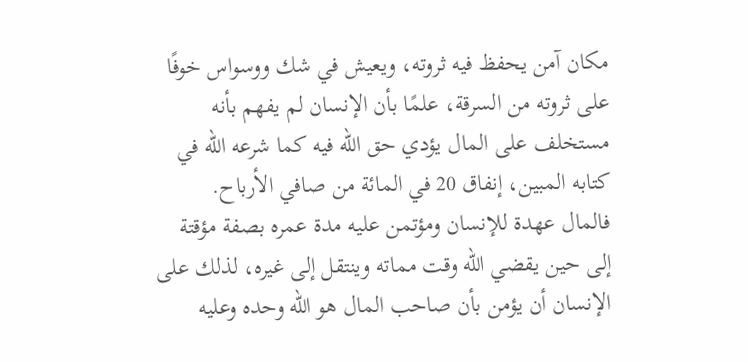مكان آمن يحفظ فيه ثروته، ويعيش في شك ووسواس خوفًا على ثروته من السرقة، علمًا بأن الإنسان لم يفهم بأنه مستخلف على المال يؤدي حق الله فيه كما شرعه الله في كتابه المبين، إنفاق 20 في المائة من صافي الأرباح.
فالمال عهدة للإنسان ومؤتمن عليه مدة عمره بصفة مؤقتة إلى حين يقضي الله وقت مماته وينتقل إلى غيره، لذلك على الإنسان أن يؤمن بأن صاحب المال هو الله وحده وعليه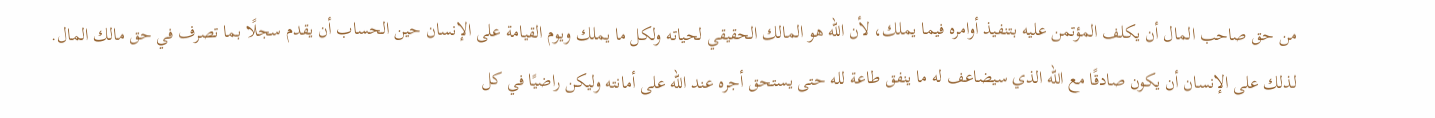من حق صاحب المال أن يكلف المؤتمن عليه بتنفيذ أوامره فيما يملك، لأن الله هو المالك الحقيقي لحياته ولكل ما يملك ويوم القيامة على الإنسان حين الحساب أن يقدم سجلًا بما تصرف في حق مالك المال.
لذلك على الإنسان أن يكون صادقًا مع الله الذي سيضاعف له ما ينفق طاعة لله حتى يستحق أجره عند الله على أمانته وليكن راضيًا في كل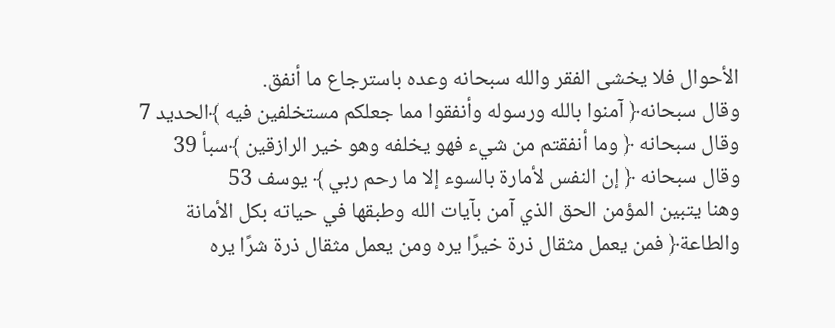الأحوال فلا يخشى الفقر والله سبحانه وعده باسترجاع ما أنفق.
وقال سبحانه﴿ آمنوا بالله ورسوله وأنفقوا مما جعلكم مستخلفين فيه ﴾الحديد 7
وقال سبحانه ﴿ وما أنفقتم من شيء فهو يخلفه وهو خير الرازقين ﴾سبأ 39
وقال سبحانه ﴿ إن النفس لأمارة بالسوء إلا ما رحم ربي ﴾ يوسف 53
وهنا يتبين المؤمن الحق الذي آمن بآيات الله وطبقها في حياته بكل الأمانة والطاعة﴿ فمن يعمل مثقال ذرة خيرًا يره ومن يعمل مثقال ذرة شرًا يره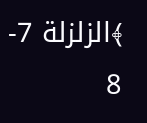﴾الزلزلة 7- 8